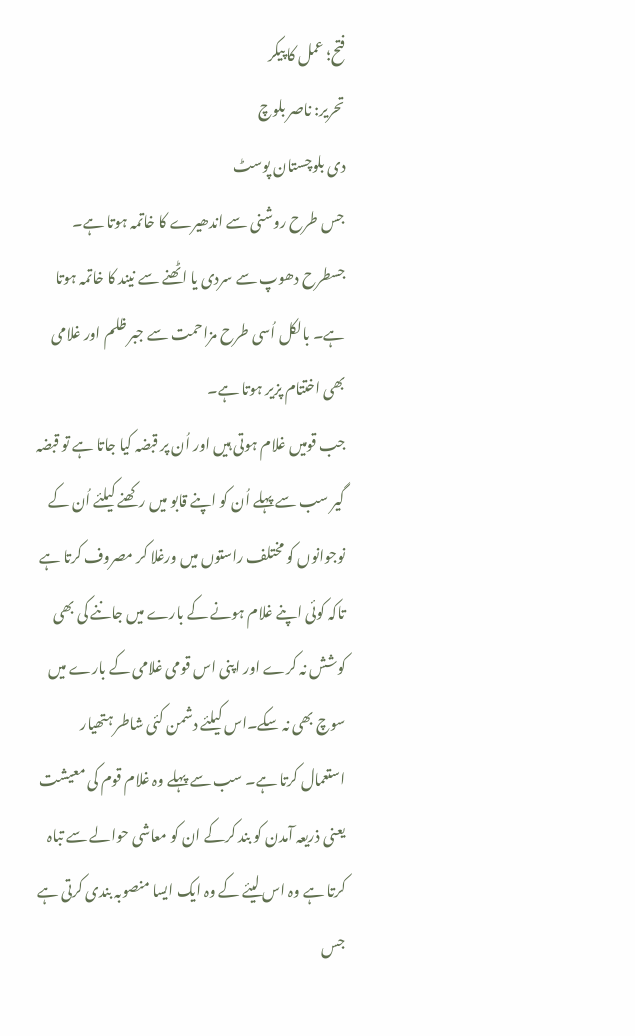فتح؛ عمل کا پیکر
تحریر: ناصر بلوچ
دی بلوچستان پوسٹ
جس طرح روشنی سے اندھیرے کا خاتمہ ہوتا ہے۔ جسطرح دھوپ سے سردی یا اٹھنے سے نیند کا خاتمہ ہوتا ہے۔ بالکل اُسی طرح مزاحمت سے جبر ظلم اور غلامی بھی اختتام پزیر ہوتا ہے۔
جب قومیں غلام ہوتی ہیں اور اُن پر قبضہ کیا جاتا ہے تو قبضہ گیر سب سے پہلے اُن کو اپنے قابو میں رکھنے کیلئے اُن کے نوجوانوں کو مختلف راستوں میں ورغلا کر مصروف کرتا ہے تاکہ کوئی اپنے غلام ہونے کے بارے میں جاننے کی بھی کوشش نہ کرے اور اپنی اس قومی غلامی کے بارے میں سوچ بھی نہ سکے۔اس کیلئے دشمن کئی شاطر ہتھیار استعمال کرتا ہے۔ سب سے پہلے وہ غلام قوم کی معیشت یعنی ذریعہ آمدن کو بند کرکے ان کو معاشی حوالے سے تباہ کرتا ہے وہ اس لیئے کے وہ ایک ایسا منصوبہ بندی کرتی ہے جس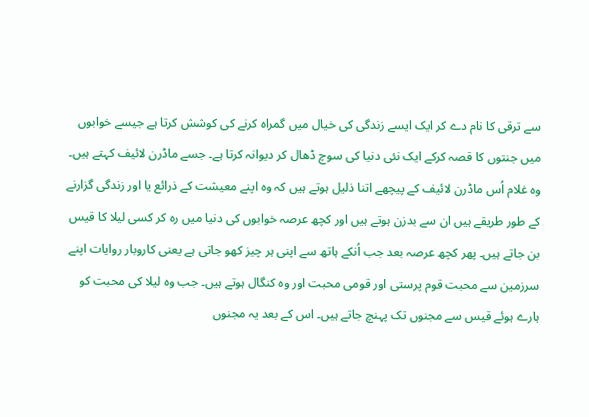سے ترقی کا نام دے کر ایک ایسے زندگی کی خیال میں گمراہ کرنے کی کوشش کرتا ہے جیسے خوابوں میں جنتوں کا قصہ کرکے ایک نئی دنیا کی سوچ ڈھال کر دیوانہ کرتا ہے۔ جسے ماڈرن لائیف کہتے ہیں۔ وہ غلام اُس ماڈرن لائیف کے پیچھے اتنا ذلیل ہوتے ہیں کہ وہ اپنے معیشت کے ذرائع یا اور زندگی گزارنے کے طور طریقے ہیں ان سے بدزن ہوتے ہیں اور کچھ عرصہ خوابوں کی دنیا میں رہ کر کسی لیلا کا قیس بن جاتے ہیں۔ پھر کچھ عرصہ بعد جب اُنکے ہاتھ سے اپنی ہر چیز کھو جاتی ہے یعنی کاروبار روایات اپنے سرزمین سے محبت قوم پرستی اور قومی محبت اور وہ کنگال ہوتے ہیں۔ جب وہ لیلا کی محبت کو ہارے ہوئے قیس سے مجنوں تک پہنچ جاتے ہیں۔ اس کے بعد یہ مجنوں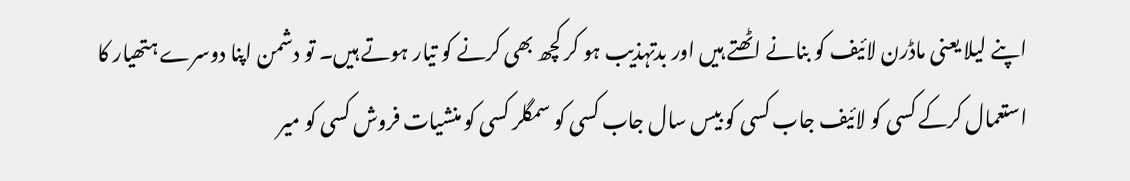اپنے لیلا یعنی ماڈرن لائیف کو بنانے اٹھتے ہیں اور بدتہذیب ہو کر کچھ بھی کرنے کو تیار ہوتے ہیں۔ تو دشمن اپنا دوسرے ہتھیار کا استعمال کرکے کسی کو لائیف جاب کسی کو بیس سال جاب کسی کو سمگلر کسی کو منشیات فروش کسی کو میر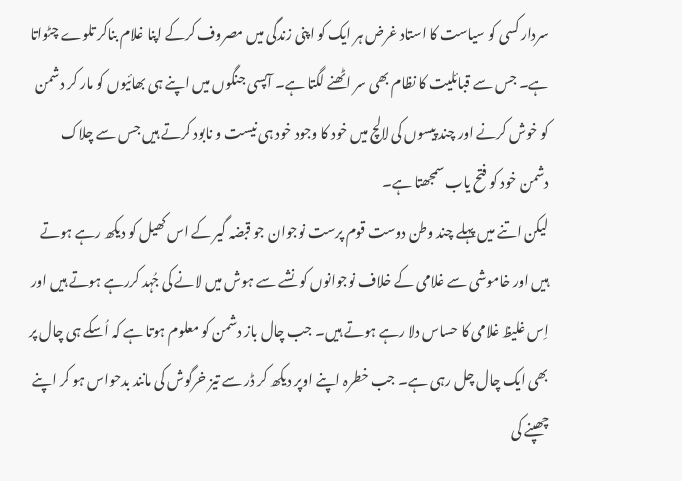سردار کسی کو سیاست کا استاد غرض ہر ایک کو اپنی زندگی میں مصروف کرکے اپنا غلام بناکر تلوے چٹواتا ہے۔ جس سے قبائلیت کا نظام بھی سر اٹھنے لگتا ہے۔ آپسی جنگوں میں اپنے ہی بھائیوں کو مار کر دشمن کو خوش کرنے اور چند پیسوں کی لالچ میں خود کا وجود خود ہی نیست و نابود کرتے ہیں جس سے چلاک دشمن خود کو فتح یاب سمجھتا ہے۔
لیکن اتنے میں پہلے چند وطن دوست قوم پرست نوجوان جو قبضہ گیر کے اس کھیل کو دیکھ رہے ہوتے ہیں اور خاموشی سے غلامی کے خلاف نوجوانوں کو نشے سے ہوش میں لانے کی جُہد کررہے ہوتے ہیں اور اِس غلیظ غلامی کا حساس دلا رہے ہوتے ہیں۔ جب چال باز دشمن کو معلوم ہوتا ہے کہ اُسکے ہی چال پر بھی ایک چال چل رہی ہے۔ جب خطرہ اپنے اوپر دیکھ کر ڈر سے تیز خرگوش کی مانند بدحواس ہو کر اپنے چھپنے کی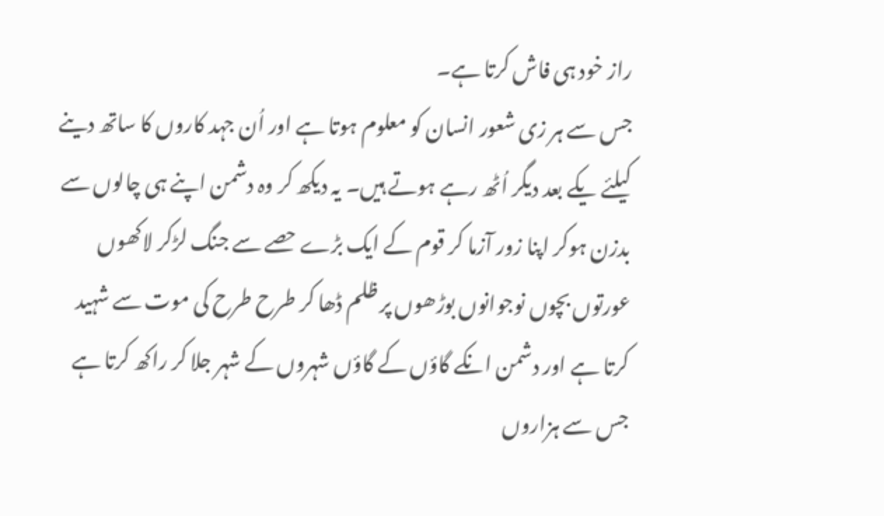راز خود ہی فاش کرتا ہے۔
جس سے ہر زی شعور انسان کو معلوم ہوتا ہے اور اُن جہد کاروں کا ساتھ دینے کیلئے یکے بعد دیگر اُٹھ رہے ہوتے ہیں۔ یہ دیکھ کر وہ دشمن اپنے ہی چالوں سے بدزن ہوکر اپنا زور آزما کر قوم کے ایک بڑے حصے سے جنگ لڑکر لاکھوں عورتوں بچوں نوجوانوں بوڑھوں پر ظلم ڈھا کر طرح طرح کی موت سے شہید کرتا ہے اور دشمن انکے گاؤں کے گاؤں شہروں کے شہر جلا کر راکھ کرتا ہے جس سے ہزاروں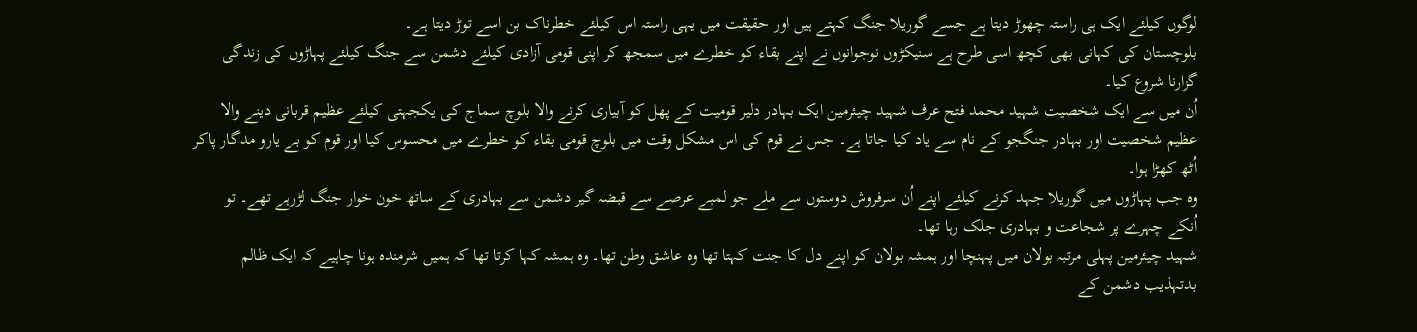لوگوں کیلئے ایک ہی راستہ چھوڑ دیتا ہے جسے گوریلا جنگ کہتے ہیں اور حقیقت میں یہی راستہ اس کیلئے خطرناک بن اسے توڑ دیتا ہے۔
بلوچستان کی کہانی بھی کچھ اسی طرح ہے سنیکڑوں نوجوانوں نے اپنے بقاء کو خطرے میں سمجھ کر اپنی قومی آزادی کیلئے دشمن سے جنگ کیلئے پہاڑوں کی زندگی گزارنا شروع کیا۔
اُن میں سے ایک شخصیت شہید محمد فتح عرف شہید چیئرمین ایک بہادر دلیر قومیت کے پھل کو آبیاری کرنے والا بلوچ سماج کی یکجہتی کیلئے عظیم قربانی دینے والا عظیم شخصیت اور بہادر جنگجو کے نام سے یاد کیا جاتا ہے۔ جس نے قوم کی اس مشکل وقت میں بلوچ قومی بقاء کو خطرے میں محسوس کیا اور قوم کو بے یارو مدگار پاکر اُٹھ کھڑا ہوا۔
وہ جب پہاڑوں میں گوریلا جہد کرنے کیلئے اپنے اُن سرفروش دوستوں سے ملے جو لمبے عرصے سے قبضہ گیر دشمن سے بہادری کے ساتھ خون خوار جنگ لڑرہے تھے۔ تو اُنکے چہرے پر شجاعت و بہادری جلک رہا تھا۔
شہید چیئرمین پہلی مرتبہ بولان میں پہنچا اور ہمشہ بولان کو اپنے دل کا جنت کہتا تھا وہ عاشق وطن تھا۔ وہ ہمشہ کہا کرتا تھا کہ ہمیں شرمندہ ہونا چاہیے کہ ایک ظالم بدتہذیب دشمن کے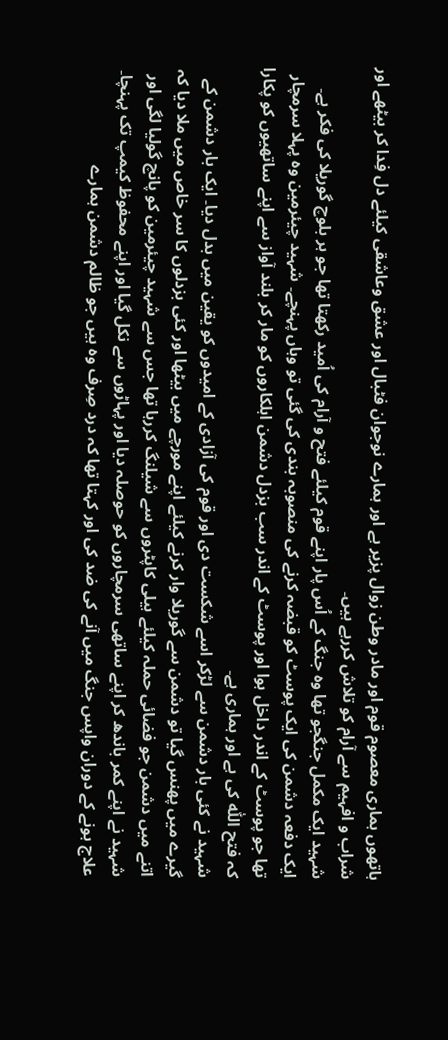ہاتھوں ہماری معصوم قوم اور مادر وطن زوال پزیر ہے اور ہمارے نوجوان فٹبال اور عشق وعاشقی کیلئے دل فِدا کر بیٹھے اور شراب و افہیم سے آرام کو تلاش کررہے ہیں۔
شہید ایک مکمل جنگجو تھا وہ جنگ کے اُس پار اپنے قوم کیلئے فتح و آرام کی اُمید رکھتا تھا جو ہر بلوچ گوریلا کی فکر ہے۔
ایک دفعہ دشمن کی ایک پوسٹ کو قبضہ کرنے کی منصوبہ بندی کی گئی تو وہاں پہنچے۔ شہید چیئرمین وہ پہلا سرمچار تھا جو پوسٹ کے اندر داخل ہوا اور پوسٹ کے اندر سب بزدل دشمن اہلکاروں کو مار کر بلند آواز سے اپنے ساتھیوں کو پکارا کہ فتح اللّٰہ کی ہے اور ہماری ہے۔
شہید نے کئی بار دشمن سے لڑکر اسے شکست دی اور قوم کی آزادی کے امیدوں کو یقین میں بدل دیا۔ ایک بار دشمن کے گیرے میں پھنس گیا تو دشمن سے گوریلا وار کرنے کیلئے اپنے مورچے میں بیٹھا اور کئی بزدلوں کا سر خاص میں ملا دیا کہ اتنے میں دشمن جو فضائی حملہ کیلئے ہیلی کاپٹروں سے شیلنگ کررہا تھا جس سے شہید چیئرمین کو پانچ گولیا لگی اور شہید نے اپنے کمر باندھ کر اپنے ساتھی سرمچاروں کو حوصلہ دیا اور پہاڑوں سے نکل گیا اور اپنے محفوظ کیمپ تک پہنچا۔ علاج ہونے کے دوران واپس جنگ میں آنے کی ضد کی اور کہتا تھا کہ درد صِرف وہ ہیں جو ظالم دشمن ہمارے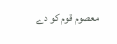معصوم قوم کو دے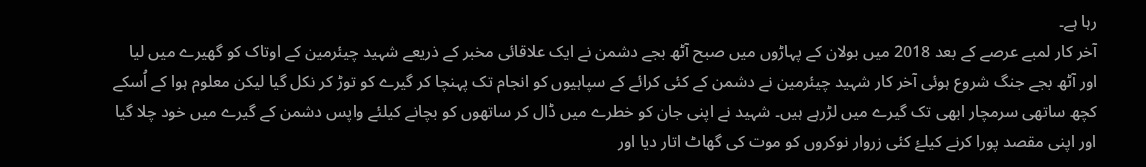رہا ہے۔
آخر کار لمبے عرصے کے بعد 2018 میں بولان کے پہاڑوں میں صبح آٹھ بجے دشمن نے ایک علاقائی مخبر کے ذریعے شہید چیئرمین کے اوتاک کو گھیرے میں لیا اور آٹھ بجے جنگ شروع ہوئی آخر کار شہید چیئرمین نے دشمن کے کئی کرائے کے سپاہیوں کو انجام تک پہنچا کر گیرے کو توڑ کر نکل گیا لیکن معلوم ہوا کے اُسکے کچھ ساتھی سرمچار ابھی تک گیرے میں لڑرہے ہیں۔ شہید نے اپنی جان کو خطرے میں ڈال کر ساتھوں کو بچانے کیلئے واپس دشمن کے گیرے میں خود چلا گیا اور اپنی مقصد پورا کرنے کیلۓ کئی زروار نوکروں کو موت کی گھاٹ اتار دیا اور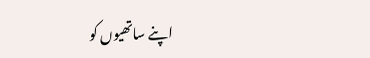اپنے ساتھیوں کو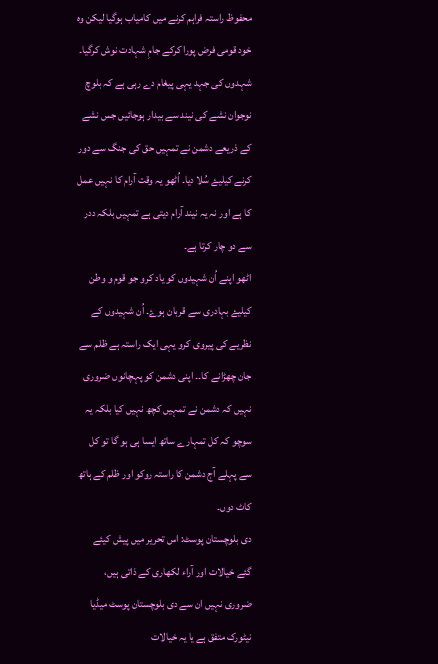محفوظ راستہ فراہم کرنے میں کامیاب ہوگیا لیکن وہ خود قومی فرض پورا کرکے جامِ شہادت نوش کرگیا۔
شہدوں کی جہد یہی پیغام دے رہی ہے کہ بلوچ نوجوان نشے کی نیند سے بیدار ہوجائیں جس نشے کے ذریعے دشمن نے تمہیں حق کی جنگ سے دور کرنے کیلیۓ سُلا دیا۔ اُٹھو یہ وقت آرام کا نہیں عمل کا ہے اور نہ یہ نیند آرام دیتی ہے تمہیں بلکہ ددر سے دو چار کرتا ہے۔
اٹھو اپنے اُن شہیدوں کو یاد کرو جو قوم و وطن کیلیۓ بہادری سے قربان ہوۓ۔ اُن شہیدوں کے نظریے کی پیروی کرو یہی ایک راستہ ہے ظلم سے جان چھڑانے کا۔۔ اپنی دشمن کو پہچانوں ضروری نہیں کہ دشمن نے تمہیں کچھ نہیں کیا بلکہ یہ سوچو کہ کل تمہارے ساتھ ایسا ہی ہو گا تو کل سے پہلے آج دشمن کا راستہ روکو اور ظلم کے ہاتھ کاٹ دوں۔
دی بلوچستان پوسٹ: اس تحریر میں پیش کیئے گئے خیالات اور آراء لکھاری کے ذاتی ہیں، ضروری نہیں ان سے دی بلوچستان پوسٹ میڈیا نیٹورک متفق ہے یا یہ خیالات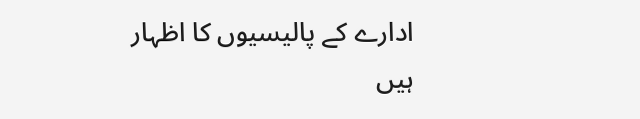ادارے کے پالیسیوں کا اظہار ہیں